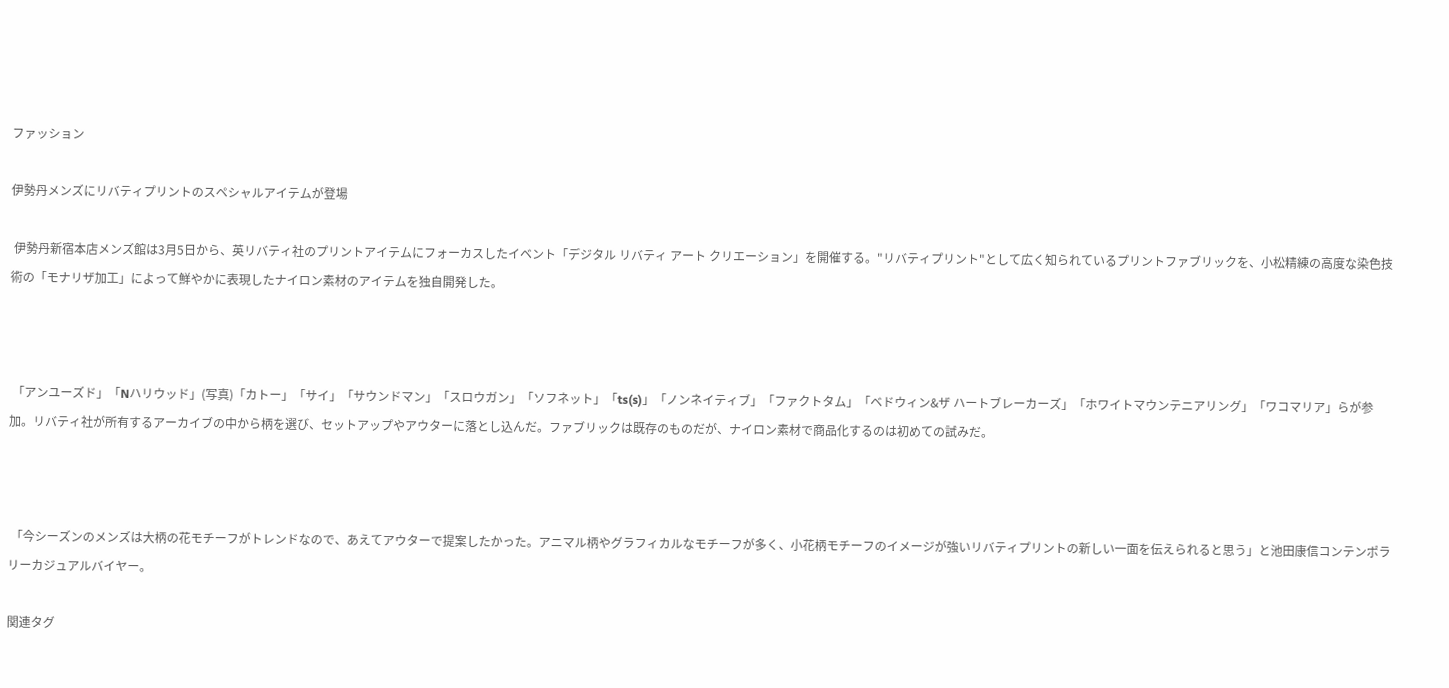ファッション

伊勢丹メンズにリバティプリントのスペシャルアイテムが登場

 伊勢丹新宿本店メンズ館は3月5日から、英リバティ社のプリントアイテムにフォーカスしたイベント「デジタル リバティ アート クリエーション」を開催する。"リバティプリント"として広く知られているプリントファブリックを、小松精練の高度な染色技術の「モナリザ加工」によって鮮やかに表現したナイロン素材のアイテムを独自開発した。



 「アンユーズド」「Nハリウッド」(写真)「カトー」「サイ」「サウンドマン」「スロウガン」「ソフネット」「ts(s)」「ノンネイティブ」「ファクトタム」「ベドウィン&ザ ハートブレーカーズ」「ホワイトマウンテニアリング」「ワコマリア」らが参加。リバティ社が所有するアーカイブの中から柄を選び、セットアップやアウターに落とし込んだ。ファブリックは既存のものだが、ナイロン素材で商品化するのは初めての試みだ。



 「今シーズンのメンズは大柄の花モチーフがトレンドなので、あえてアウターで提案したかった。アニマル柄やグラフィカルなモチーフが多く、小花柄モチーフのイメージが強いリバティプリントの新しい一面を伝えられると思う」と池田康信コンテンポラリーカジュアルバイヤー。

関連タグ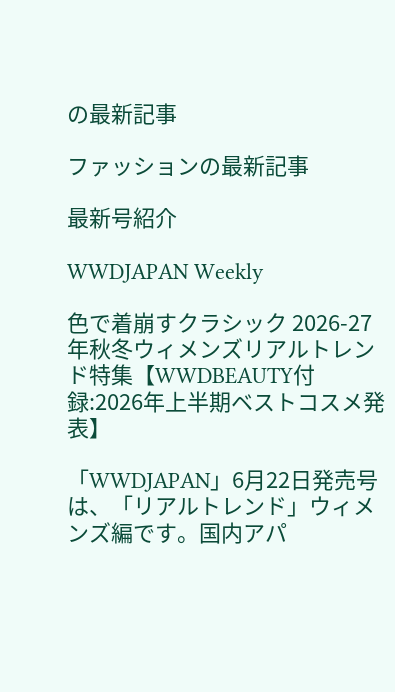の最新記事

ファッションの最新記事

最新号紹介

WWDJAPAN Weekly

色で着崩すクラシック 2026-27年秋冬ウィメンズリアルトレンド特集【WWDBEAUTY付録:2026年上半期ベストコスメ発表】

「WWDJAPAN」6月22日発売号は、「リアルトレンド」ウィメンズ編です。国内アパ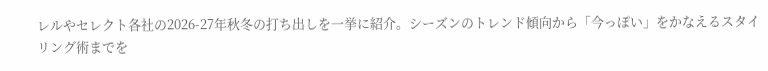レルやセレクト各社の2026-27年秋冬の打ち出しを一挙に紹介。シーズンのトレンド傾向から「今っぽい」をかなえるスタイリング術までを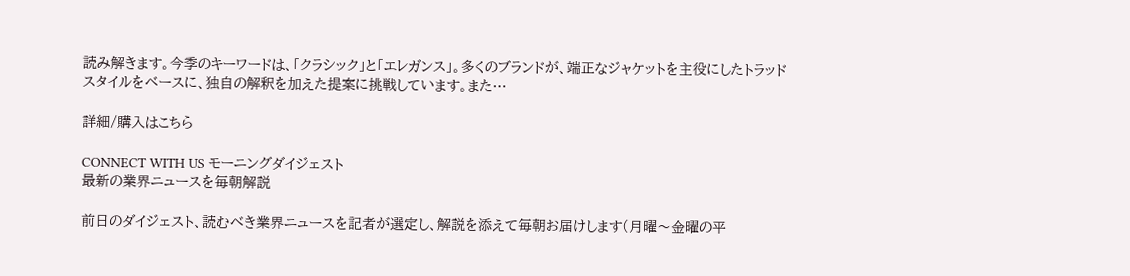読み解きます。今季のキーワードは、「クラシック」と「エレガンス」。多くのブランドが、端正なジャケットを主役にしたトラッドスタイルをベースに、独自の解釈を加えた提案に挑戦しています。また…

詳細/購入はこちら

CONNECT WITH US モーニングダイジェスト
最新の業界ニュースを毎朝解説

前日のダイジェスト、読むべき業界ニュースを記者が選定し、解説を添えて毎朝お届けします(月曜〜金曜の平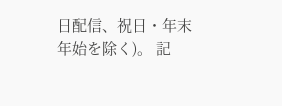日配信、祝日・年末年始を除く)。 記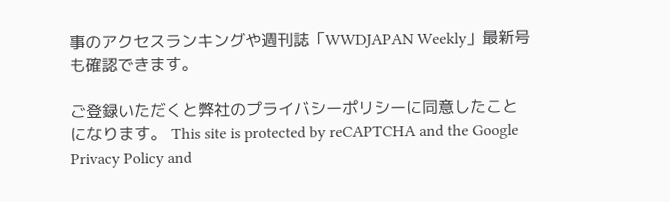事のアクセスランキングや週刊誌「WWDJAPAN Weekly」最新号も確認できます。

ご登録いただくと弊社のプライバシーポリシーに同意したことになります。 This site is protected by reCAPTCHA and the Google Privacy Policy and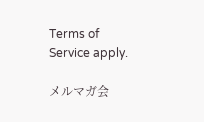Terms of Service apply.

メルマガ会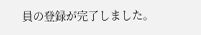員の登録が完了しました。